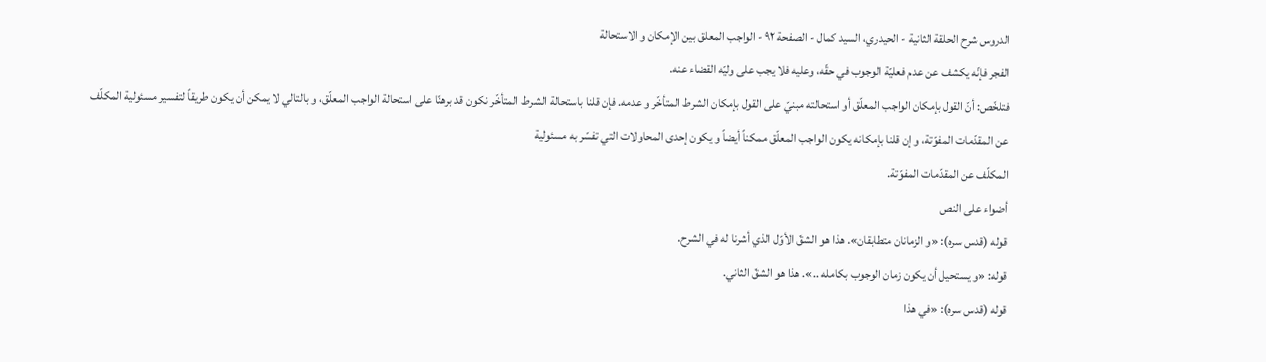الدروس شرح الحلقة الثانية - الحيدري، السيد كمال - الصفحة ٩٢ - الواجب المعلق بين الإمكان و الاستحالة
الفجر فإنّه يكشف عن عدم فعليّة الوجوب في حقّه، وعليه فلا يجب على وليّه القضاء عنه.
فتلخّص: أنّ القول بإمكان الواجب المعلّق أو استحالته مبنيّ على القول بإمكان الشرط المتأخّر و عدمه. فإن قلنا باستحالة الشرط المتأخّر نكون قد برهنّا على استحالة الواجب المعلّق، و بالتالي لا يمكن أن يكون طريقاً لتفسير مسئولية المكلّف عن المقدّمات المفوّتة، و إن قلنا بإمكانه يكون الواجب المعلّق ممكناً أيضاً و يكون إحدى المحاولات التي تفسّر به مسئولية
المكلّف عن المقدّمات المفوّتة.
أضواء على النص
قوله (قدس سره): «و الزمانان متطابقان». هذا هو الشقّ الأوّل الذي أشرنا له في الشرح.
قوله: «و يستحيل أن يكون زمان الوجوب بكامله ..». هذا هو الشقّ الثاني.
قوله (قدس سره): «في هذا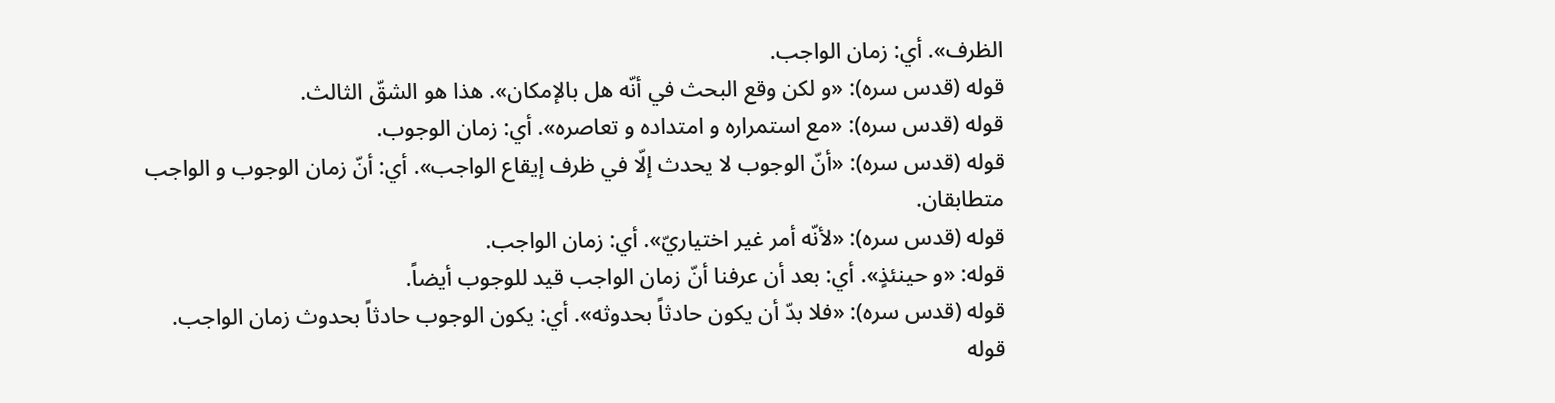الظرف». أي: زمان الواجب.
قوله (قدس سره): «و لكن وقع البحث في أنّه هل بالإمكان». هذا هو الشقّ الثالث.
قوله (قدس سره): «مع استمراره و امتداده و تعاصره». أي: زمان الوجوب.
قوله (قدس سره): «أنّ الوجوب لا يحدث إلّا في ظرف إيقاع الواجب». أي: أنّ زمان الوجوب و الواجب متطابقان.
قوله (قدس سره): «لأنّه أمر غير اختياريّ». أي: زمان الواجب.
قوله: «و حينئذٍ». أي: بعد أن عرفنا أنّ زمان الواجب قيد للوجوب أيضاً.
قوله (قدس سره): «فلا بدّ أن يكون حادثاً بحدوثه». أي: يكون الوجوب حادثاً بحدوث زمان الواجب.
قوله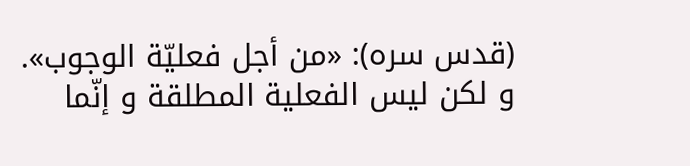(قدس سره): «من أجل فعليّة الوجوب». و لكن ليس الفعلية المطلقة و إنّما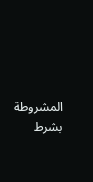المشروطة بشرط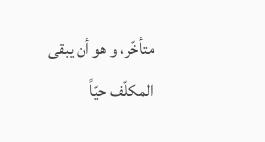متأخّر، و هو أن يبقى المكلّف حيّاً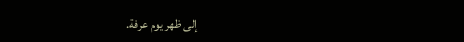إلى ظهر يوم عرفة.